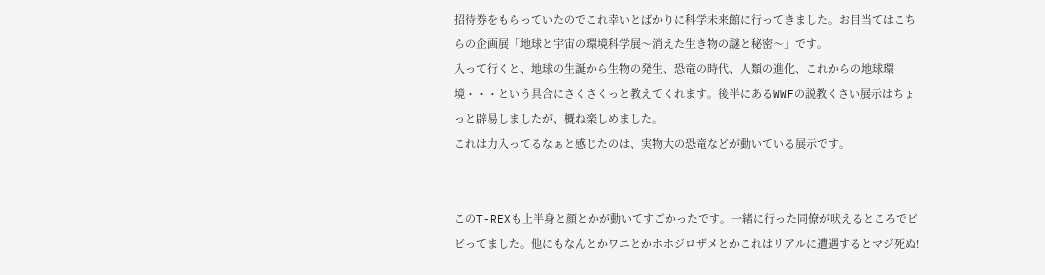招待券をもらっていたのでこれ幸いとばかりに科学未来館に行ってきました。お目当てはこちらの企画展「地球と宇宙の環境科学展〜消えた生き物の謎と秘密〜」です。
入って行くと、地球の生誕から生物の発生、恐竜の時代、人類の進化、これからの地球環境・・・という具合にさくさくっと教えてくれます。後半にあるWWFの説教くさい展示はちょっと辟易しましたが、概ね楽しめました。
これは力入ってるなぁと感じたのは、実物大の恐竜などが動いている展示です。


このT-REXも上半身と顔とかが動いてすごかったです。一緒に行った同僚が吠えるところでビビってました。他にもなんとかワニとかホホジロザメとかこれはリアルに遭遇するとマジ死ぬ!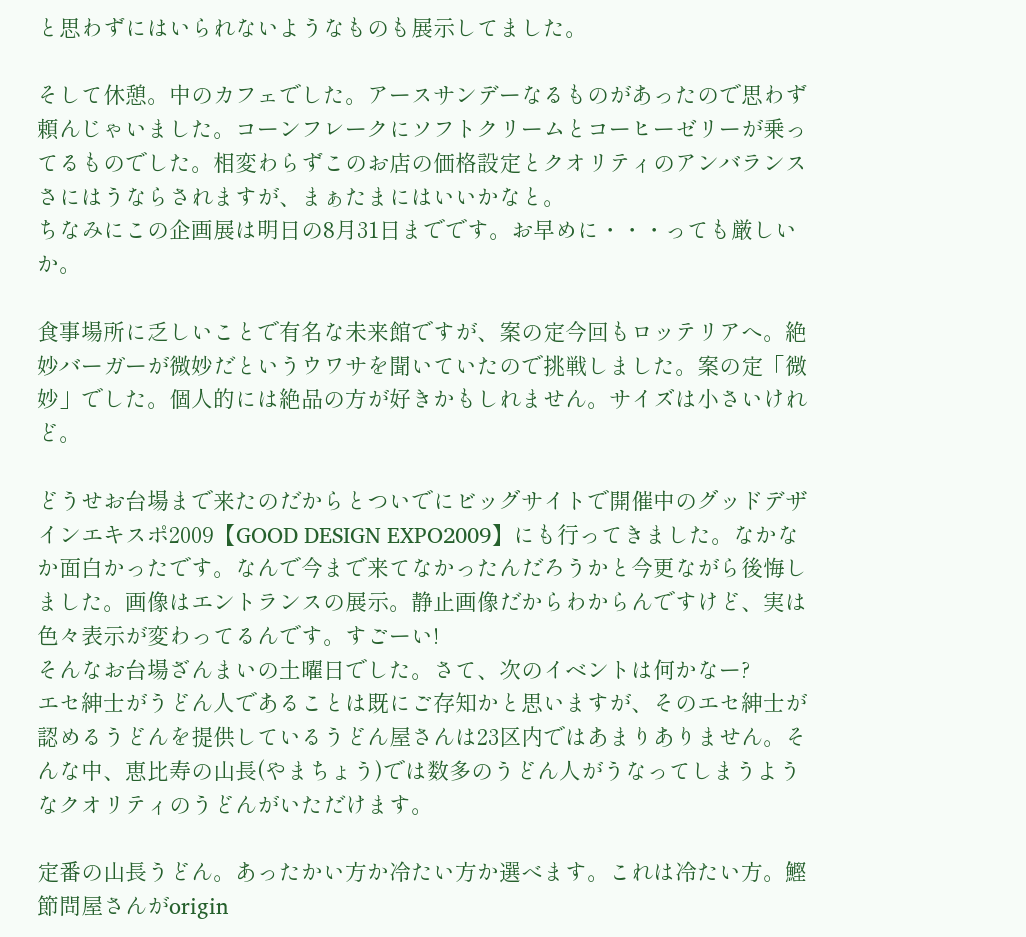と思わずにはいられないようなものも展示してました。

そして休憩。中のカフェでした。アースサンデーなるものがあったので思わず頼んじゃいました。コーンフレークにソフトクリームとコーヒーゼリーが乗ってるものでした。相変わらずこのお店の価格設定とクオリティのアンバランスさにはうならされますが、まぁたまにはいいかなと。
ちなみにこの企画展は明日の8月31日までです。お早めに・・・っても厳しいか。

食事場所に乏しいことで有名な未来館ですが、案の定今回もロッテリアへ。絶妙バーガーが微妙だというウワサを聞いていたので挑戦しました。案の定「微妙」でした。個人的には絶品の方が好きかもしれません。サイズは小さいけれど。

どうせお台場まで来たのだからとついでにビッグサイトで開催中のグッドデザインエキスポ2009【GOOD DESIGN EXPO2009】にも行ってきました。なかなか面白かったです。なんで今まで来てなかったんだろうかと今更ながら後悔しました。画像はエントランスの展示。静止画像だからわからんですけど、実は色々表示が変わってるんです。すごーい!
そんなお台場ざんまいの土曜日でした。さて、次のイベントは何かなー?
エセ紳士がうどん人であることは既にご存知かと思いますが、そのエセ紳士が認めるうどんを提供しているうどん屋さんは23区内ではあまりありません。そんな中、恵比寿の山長(やまちょう)では数多のうどん人がうなってしまうようなクオリティのうどんがいただけます。

定番の山長うどん。あったかい方か冷たい方か選べます。これは冷たい方。鰹節問屋さんがorigin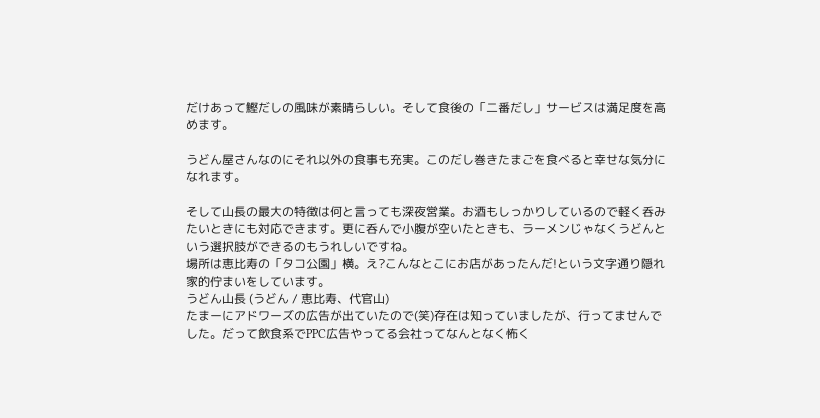だけあって鰹だしの風味が素晴らしい。そして食後の「二番だし」サービスは満足度を高めます。

うどん屋さんなのにそれ以外の食事も充実。このだし巻きたまごを食べると幸せな気分になれます。

そして山長の最大の特徴は何と言っても深夜営業。お酒もしっかりしているので軽く呑みたいときにも対応できます。更に呑んで小腹が空いたときも、ラーメンじゃなくうどんという選択肢ができるのもうれしいですね。
場所は恵比寿の「タコ公園」横。え?こんなとこにお店があったんだ!という文字通り隠れ家的佇まいをしています。
うどん山長 (うどん / 恵比寿、代官山)
たまーにアドワーズの広告が出ていたので(笑)存在は知っていましたが、行ってませんでした。だって飲食系でPPC広告やってる会社ってなんとなく怖く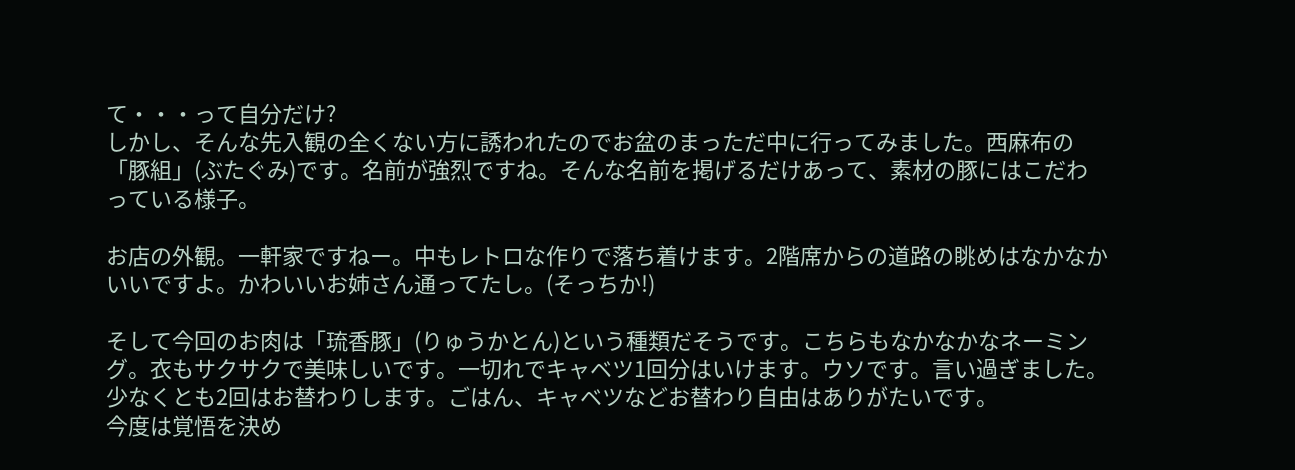て・・・って自分だけ?
しかし、そんな先入観の全くない方に誘われたのでお盆のまっただ中に行ってみました。西麻布の「豚組」(ぶたぐみ)です。名前が強烈ですね。そんな名前を掲げるだけあって、素材の豚にはこだわっている様子。

お店の外観。一軒家ですねー。中もレトロな作りで落ち着けます。2階席からの道路の眺めはなかなかいいですよ。かわいいお姉さん通ってたし。(そっちか!)

そして今回のお肉は「琉香豚」(りゅうかとん)という種類だそうです。こちらもなかなかなネーミング。衣もサクサクで美味しいです。一切れでキャベツ1回分はいけます。ウソです。言い過ぎました。少なくとも2回はお替わりします。ごはん、キャベツなどお替わり自由はありがたいです。
今度は覚悟を決め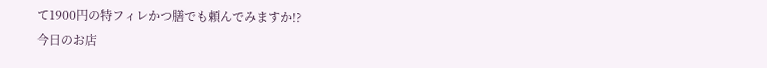て1900円の特フィレかつ膳でも頼んでみますか!?
今日のお店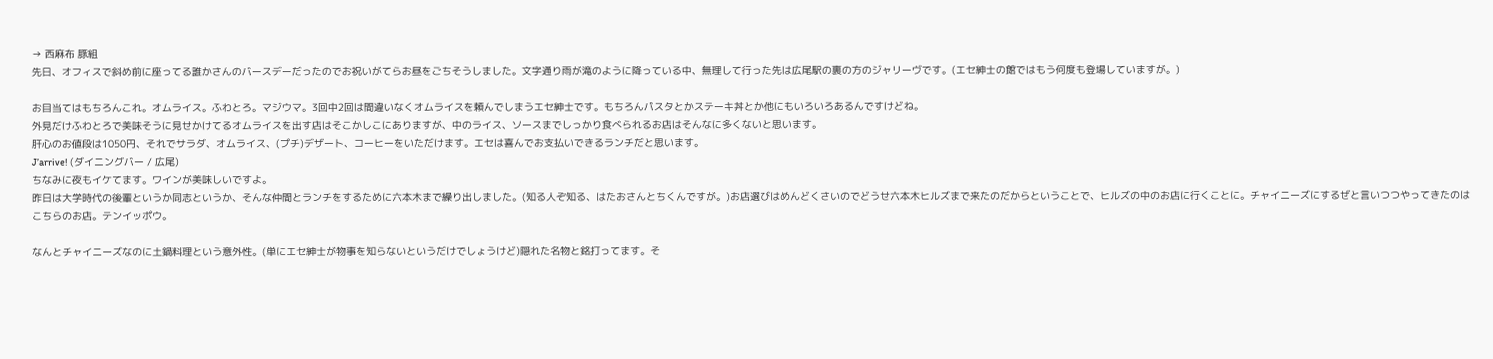→ 西麻布 豚組
先日、オフィスで斜め前に座ってる誰かさんのバースデーだったのでお祝いがてらお昼をごちそうしました。文字通り雨が滝のように降っている中、無理して行った先は広尾駅の裏の方のジャリーヴです。(エセ紳士の館ではもう何度も登場していますが。)

お目当てはもちろんこれ。オムライス。ふわとろ。マジウマ。3回中2回は間違いなくオムライスを頼んでしまうエセ紳士です。もちろんパスタとかステーキ丼とか他にもいろいろあるんですけどね。
外見だけふわとろで美味そうに見せかけてるオムライスを出す店はそこかしこにありますが、中のライス、ソースまでしっかり食べられるお店はそんなに多くないと思います。
肝心のお値段は1050円、それでサラダ、オムライス、(プチ)デザート、コーヒーをいただけます。エセは喜んでお支払いできるランチだと思います。
J’arrive! (ダイニングバー / 広尾)
ちなみに夜もイケてます。ワインが美味しいですよ。
昨日は大学時代の後輩というか同志というか、そんな仲間とランチをするために六本木まで繰り出しました。(知る人ぞ知る、はたおさんとちくんですが。)お店選びはめんどくさいのでどうせ六本木ヒルズまで来たのだからということで、ヒルズの中のお店に行くことに。チャイニーズにするぜと言いつつやってきたのはこちらのお店。テンイッポウ。

なんとチャイニーズなのに土鍋料理という意外性。(単にエセ紳士が物事を知らないというだけでしょうけど)隠れた名物と銘打ってます。そ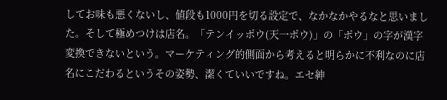してお味も悪くないし、値段も1000円を切る設定で、なかなかやるなと思いました。そして極めつけは店名。「テンイッポウ(天一ポウ)」の「ポウ」の字が漢字変換できないという。マーケティング的側面から考えると明らかに不利なのに店名にこだわるというその姿勢、潔くていいですね。エセ紳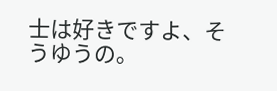士は好きですよ、そうゆうの。